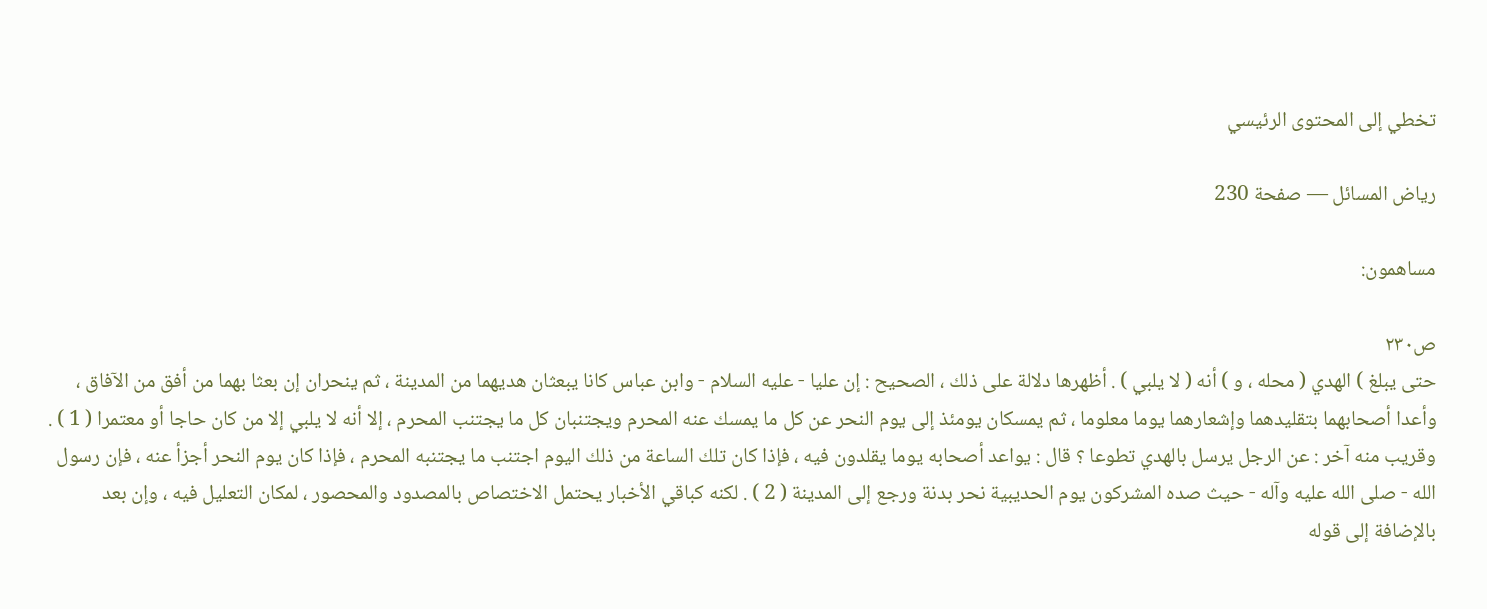تخطي إلى المحتوى الرئيسي

رياض المسائل — صفحة 230

مساهمون:

ص٢٣٠
حتى يبلغ ) الهدي ( محله ، و ) أنه ( لا يلبي ) . أظهرها دلالة على ذلك ، الصحيح : إن عليا - عليه السلام - وابن عباس كانا يبعثان هديهما من المدينة ، ثم ينحران إن بعثا بهما من أفق من الآفاق ، وأعدا أصحابهما بتقليدهما وإشعارهما يوما معلوما ، ثم يمسكان يومئذ إلى يوم النحر عن كل ما يمسك عنه المحرم ويجتنبان كل ما يجتنب المحرم ، إلا أنه لا يلبي إلا من كان حاجا أو معتمرا ( 1 ) . وقريب منه آخر : عن الرجل يرسل بالهدي تطوعا ؟ قال : يواعد أصحابه يوما يقلدون فيه ، فإذا كان تلك الساعة من ذلك اليوم اجتنب ما يجتنبه المحرم ، فإذا كان يوم النحر أجزأ عنه ، فإن رسول الله - صلى الله عليه وآله - حيث صده المشركون يوم الحديبية نحر بدنة ورجع إلى المدينة ( 2 ) . لكنه كباقي الأخبار يحتمل الاختصاص بالمصدود والمحصور ، لمكان التعليل فيه ، وإن بعد بالإضافة إلى قوله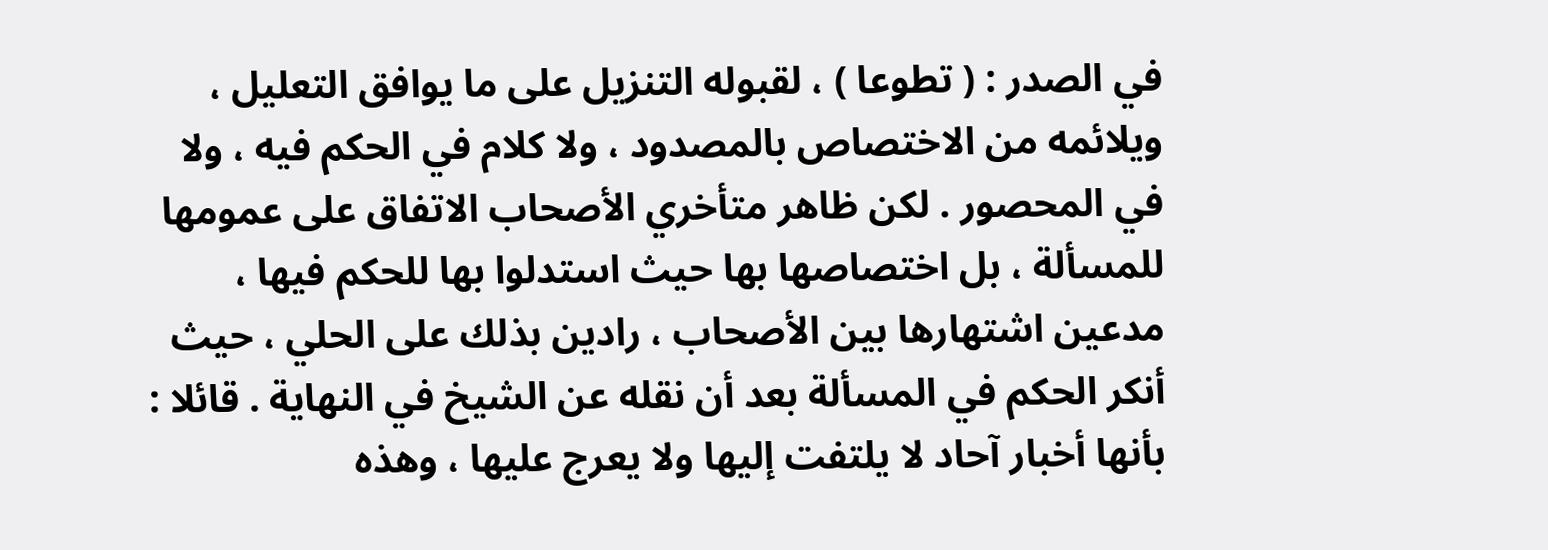في الصدر : ( تطوعا ) ، لقبوله التنزيل على ما يوافق التعليل ، ويلائمه من الاختصاص بالمصدود ، ولا كلام في الحكم فيه ، ولا في المحصور . لكن ظاهر متأخري الأصحاب الاتفاق على عمومها للمسألة ، بل اختصاصها بها حيث استدلوا بها للحكم فيها ، مدعين اشتهارها بين الأصحاب ، رادين بذلك على الحلي ، حيث أنكر الحكم في المسألة بعد أن نقله عن الشيخ في النهاية . قائلا : بأنها أخبار آحاد لا يلتفت إليها ولا يعرج عليها ، وهذه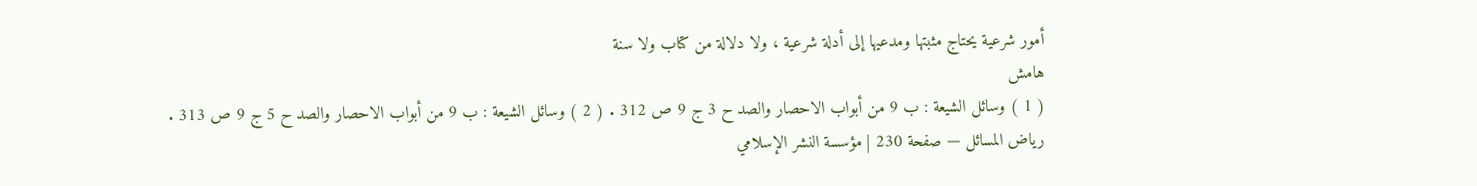أمور شرعية يحتاج مثبتها ومدعيها إلى أدلة شرعية ، ولا دلالة من كتاب ولا سنة
هامش
( 1 ) وسائل الشيعة : ب 9 من أبواب الاحصار والصد ح 3 ج 9 ص 312 . ( 2 ) وسائل الشيعة : ب 9 من أبواب الاحصار والصد ح 5 ج 9 ص 313 .
رياض المسائل — صفحة 230 | مؤسسة النشر الإسلامي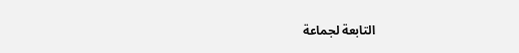التابعة لجماعة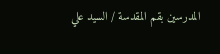المدرسين بقم المقدسة / السيد علي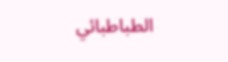الطباطبائي